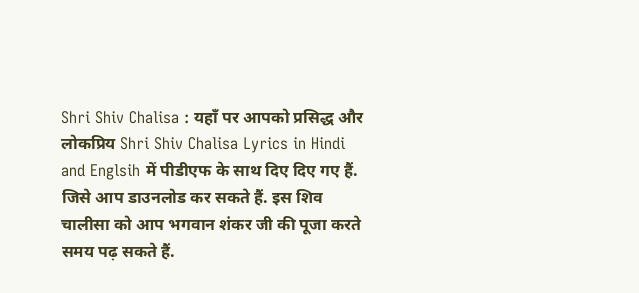Shri Shiv Chalisa : यहाँ पर आपको प्रसिद्ध और लोकप्रिय Shri Shiv Chalisa Lyrics in Hindi and Englsih में पीडीएफ के साथ दिए दिए गए हैं. जिसे आप डाउनलोड कर सकते हैं. इस शिव चालीसा को आप भगवान शंकर जी की पूजा करते समय पढ़ सकते हैं.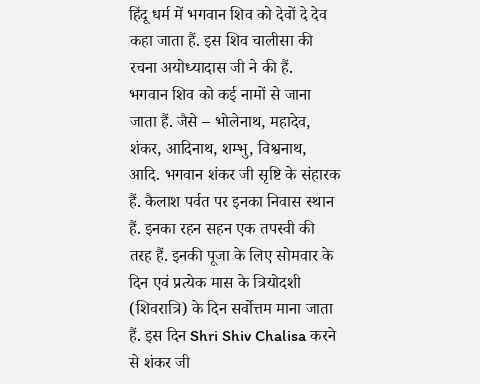हिंदू धर्म में भगवान शिव को देवों दे देव कहा जाता हैं. इस शिव चालीसा की रचना अयोध्यादास जी ने की हैं.
भगवान शिव को कई नामों से जाना जाता हैं. जैसे – भोलेनाथ, महादेव, शंकर, आदिनाथ, शम्भु, विश्वनाथ, आदि. भगवान शंकर जी सृष्टि के संहारक हैं. कैलाश पर्वत पर इनका निवास स्थान हैं. इनका रहन सहन एक तपस्वी की तरह हैं. इनकी पूजा के लिए सोमवार के दिन एवं प्रत्येक मास के त्रियोदशी (शिवरात्रि) के दिन सर्वोत्तम माना जाता हैं. इस दिन Shri Shiv Chalisa करने से शंकर जी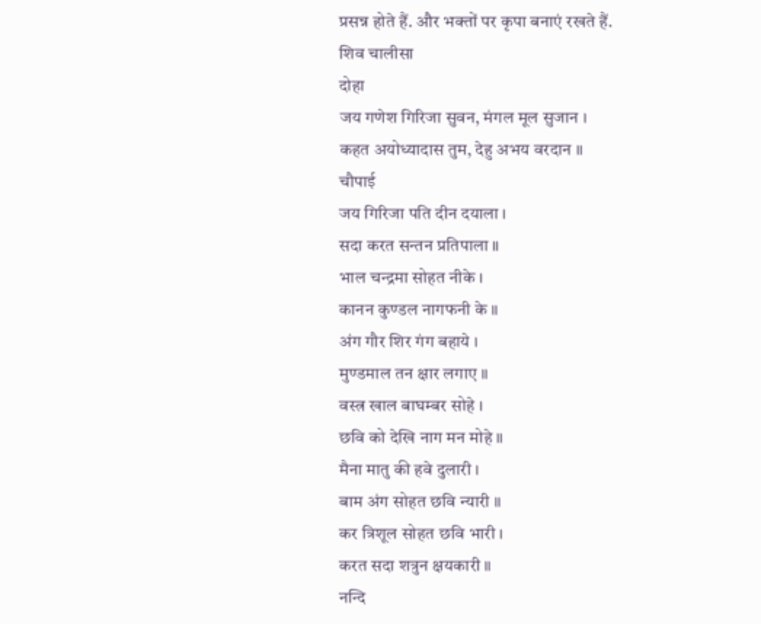प्रसन्न होते हैं. और भक्तों पर कृपा बनाएं रखते हैं.
शिव चालीसा
दोहा
जय गणेश गिरिजा सुवन, मंगल मूल सुजान ।
कहत अयोध्यादास तुम, देहु अभय वरदान ॥
चौपाई
जय गिरिजा पति दीन दयाला ।
सदा करत सन्तन प्रतिपाला ॥
भाल चन्द्रमा सोहत नीके ।
कानन कुण्डल नागफनी के ॥
अंग गौर शिर गंग बहाये ।
मुण्डमाल तन क्षार लगाए ॥
वस्त्र खाल बाघम्बर सोहे ।
छवि को देखि नाग मन मोहे ॥
मैना मातु की हवे दुलारी ।
बाम अंग सोहत छवि न्यारी ॥
कर त्रिशूल सोहत छवि भारी ।
करत सदा शत्रुन क्षयकारी ॥
नन्दि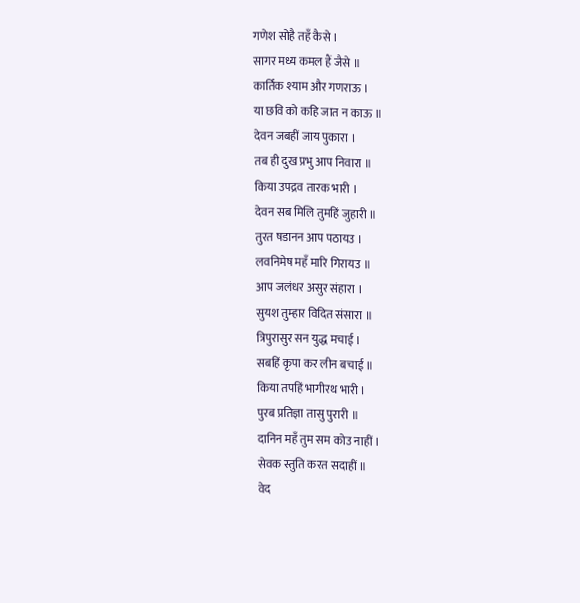गणेश सोहै तहँ कैसे ।
सागर मध्य कमल हैं जैसे ॥
कार्तिक श्याम और गणराऊ ।
या छवि को कहि जात न काऊ ॥
देवन जबहीं जाय पुकारा ।
तब ही दुख प्रभु आप निवारा ॥
किया उपद्रव तारक भारी ।
देवन सब मिलि तुमहिं जुहारी ॥
तुरत षडानन आप पठायउ ।
लवनिमेष महँ मारि गिरायउ ॥
आप जलंधर असुर संहारा ।
सुयश तुम्हार विदित संसारा ॥
त्रिपुरासुर सन युद्ध मचाई ।
सबहिं कृपा कर लीन बचाई ॥
किया तपहिं भागीरथ भारी ।
पुरब प्रतिज्ञा तासु पुरारी ॥
दानिन महँ तुम सम कोउ नाहीं ।
सेवक स्तुति करत सदाहीं ॥
वेद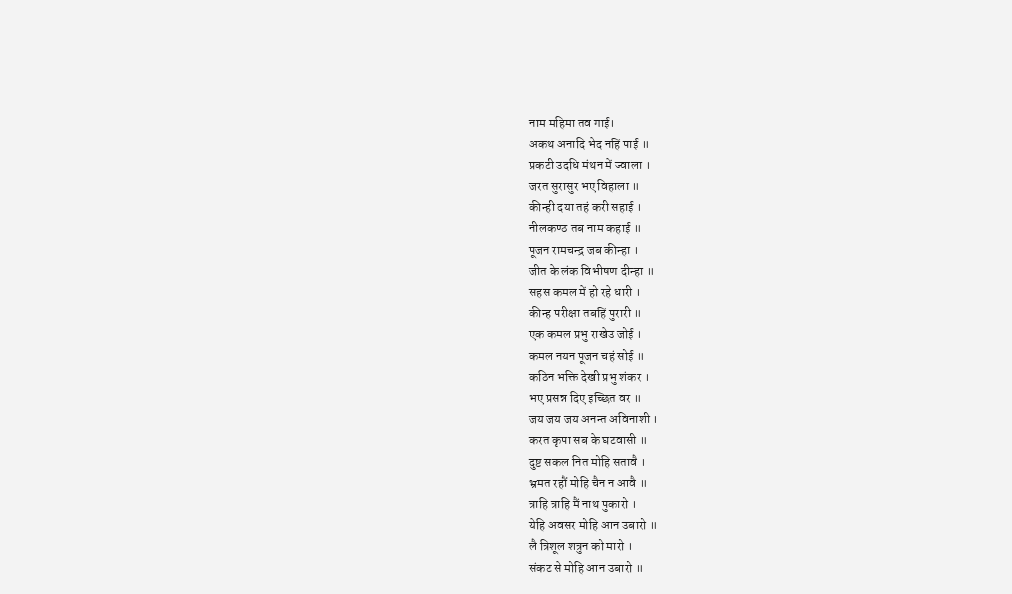नाम महिमा तव गाई।
अकथ अनादि भेद नहिं पाई ॥
प्रकटी उदधि मंथन में ज्वाला ।
जरत सुरासुर भए विहाला ॥
कीन्ही दया तहं करी सहाई ।
नीलकण्ठ तब नाम कहाई ॥
पूजन रामचन्द्र जब कीन्हा ।
जीत के लंक विभीषण दीन्हा ॥
सहस कमल में हो रहे धारी ।
कीन्ह परीक्षा तबहिं पुरारी ॥
एक कमल प्रभु राखेउ जोई ।
कमल नयन पूजन चहं सोई ॥
कठिन भक्ति देखी प्रभु शंकर ।
भए प्रसन्न दिए इच्छित वर ॥
जय जय जय अनन्त अविनाशी ।
करत कृपा सब के घटवासी ॥
दुष्ट सकल नित मोहि सतावै ।
भ्रमत रहौं मोहि चैन न आवै ॥
त्राहि त्राहि मैं नाथ पुकारो ।
येहि अवसर मोहि आन उबारो ॥
लै त्रिशूल शत्रुन को मारो ।
संकट से मोहि आन उबारो ॥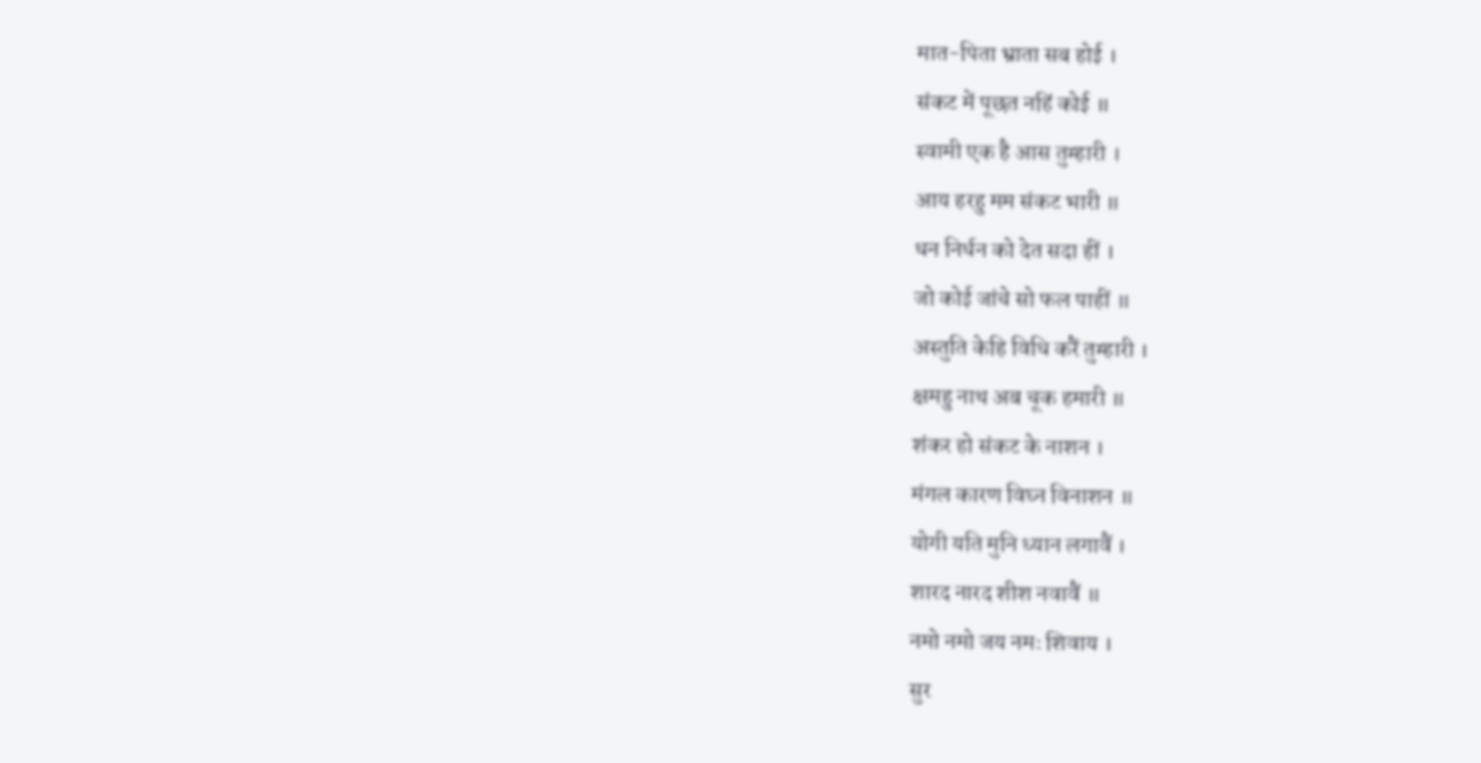मात-पिता भ्राता सब होई ।
संकट में पूछत नहिं कोई ॥
स्वामी एक है आस तुम्हारी ।
आय हरहु मम संकट भारी ॥
धन निर्धन को देत सदा हीं ।
जो कोई जांचे सो फल पाहीं ॥
अस्तुति केहि विधि करैं तुम्हारी ।
क्षमहु नाथ अब चूक हमारी ॥
शंकर हो संकट के नाशन ।
मंगल कारण विघ्न विनाशन ॥
योगी यति मुनि ध्यान लगावैं ।
शारद नारद शीश नवावैं ॥
नमो नमो जय नमः शिवाय ।
सुर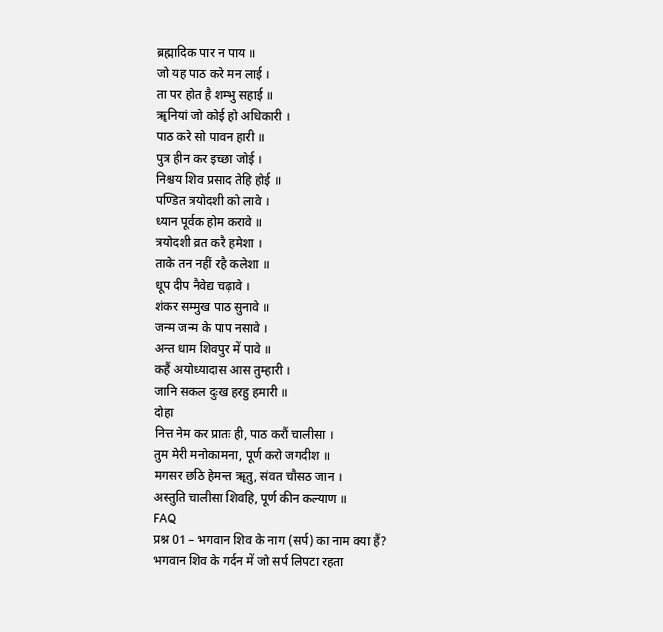ब्रह्मादिक पार न पाय ॥
जो यह पाठ करे मन लाई ।
ता पर होत है शम्भु सहाई ॥
ॠनियां जो कोई हो अधिकारी ।
पाठ करे सो पावन हारी ॥
पुत्र हीन कर इच्छा जोई ।
निश्चय शिव प्रसाद तेहि होई ॥
पण्डित त्रयोदशी को लावे ।
ध्यान पूर्वक होम करावे ॥
त्रयोदशी व्रत करै हमेशा ।
ताके तन नहीं रहै कलेशा ॥
धूप दीप नैवेद्य चढ़ावे ।
शंकर सम्मुख पाठ सुनावे ॥
जन्म जन्म के पाप नसावे ।
अन्त धाम शिवपुर में पावे ॥
कहैं अयोध्यादास आस तुम्हारी ।
जानि सकल दुःख हरहु हमारी ॥
दोहा
नित्त नेम कर प्रातः ही, पाठ करौं चालीसा ।
तुम मेरी मनोकामना, पूर्ण करो जगदीश ॥
मगसर छठि हेमन्त ॠतु, संवत चौसठ जान ।
अस्तुति चालीसा शिवहि, पूर्ण कीन कल्याण ॥
FAQ
प्रश्न 01 – भगवान शिव के नाग (सर्प) का नाम क्या हैं?
भगवान शिव के गर्दन में जो सर्प लिपटा रहता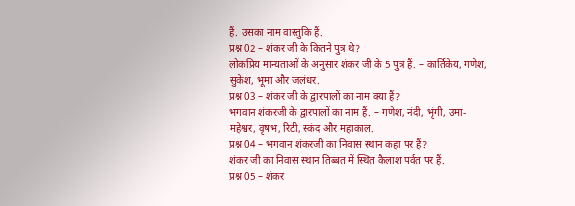हैं. उसका नाम वास्तुकि हैं.
प्रश्न 02 – शंकर जी के कितने पुत्र थे?
लोकप्रिय मान्यताओं के अनुसार शंकर जी के 5 पुत्र हैं. – कार्तिकेय, गणेश, सुकेश, भूमा और जलंधर.
प्रश्न 03 – शंकर जी के द्वारपालों का नाम क्या हैं?
भगवान शंकरजी के द्वारपालों का नाम हैं. – गणेश, नंदी, भृंगी, उमा-महेश्वर, वृषभ, रिटी, स्कंद और महाकाल.
प्रश्न 04 – भगवान शंकरजी का निवास स्थान कहा पर हैं?
शंकर जी का निवास स्थान तिब्बत में स्थित कैलाश पर्वत पर हैं.
प्रश्न 05 – शंकर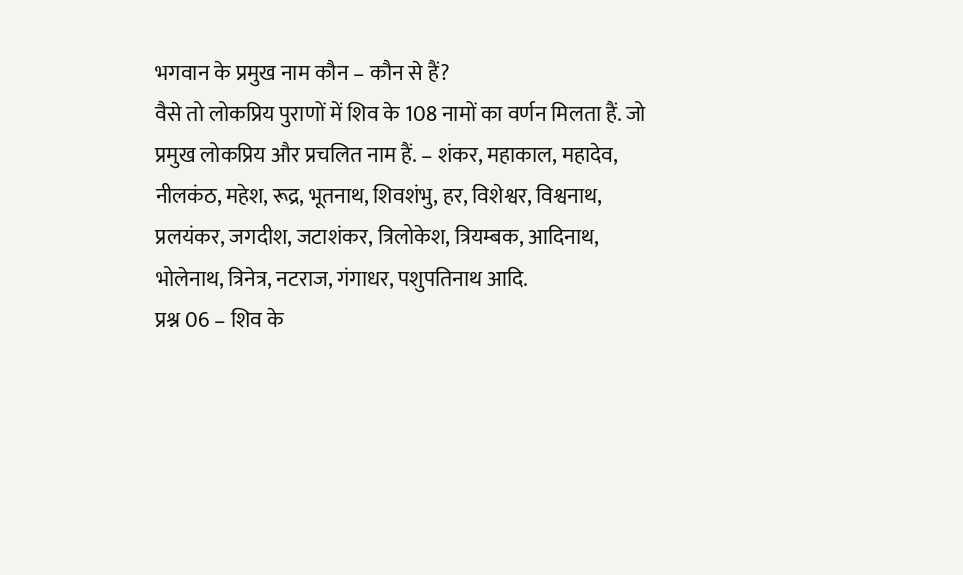भगवान के प्रमुख नाम कौन – कौन से हैं?
वैसे तो लोकप्रिय पुराणों में शिव के 108 नामों का वर्णन मिलता हैं. जो प्रमुख लोकप्रिय और प्रचलित नाम हैं. – शंकर, महाकाल, महादेव, नीलकंठ, महेश, रूद्र, भूतनाथ, शिवशंभु, हर, विशेश्वर, विश्वनाथ, प्रलयंकर, जगदीश, जटाशंकर, त्रिलोकेश, त्रियम्बक, आदिनाथ, भोलेनाथ, त्रिनेत्र, नटराज, गंगाधर, पशुपतिनाथ आदि.
प्रश्न 06 – शिव के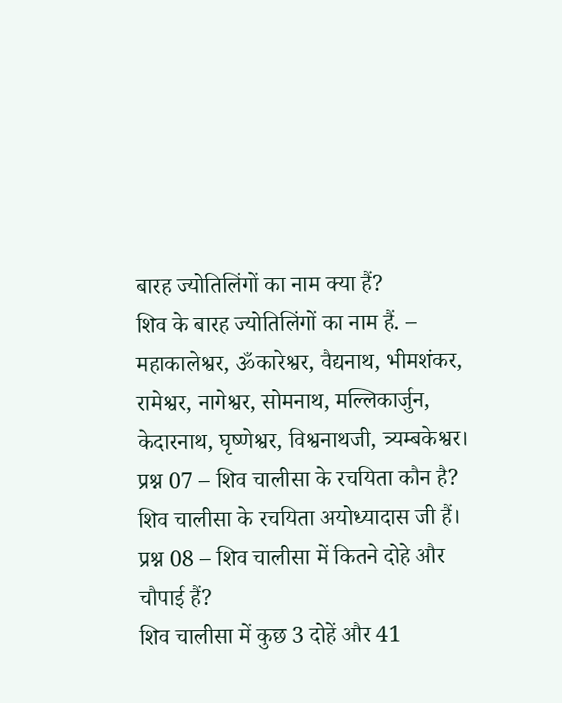बारह ज्योतिलिंगों का नाम क्या हैं?
शिव के बारह ज्योतिलिंगों का नाम हैं. – महाकालेश्वर, ॐकारेश्वर, वैद्यनाथ, भीमशंकर, रामेश्वर, नागेश्वर, सोमनाथ, मल्लिकार्जुन, केदारनाथ, घृष्णेश्वर, विश्वनाथजी, त्र्यम्बकेश्वर।
प्रश्न 07 – शिव चालीसा के रचयिता कौन है?
शिव चालीसा के रचयिता अयोध्यादास जी हैं।
प्रश्न 08 – शिव चालीसा में कितने दोहे और चौपाई हैं?
शिव चालीसा में कुछ 3 दोहें और 41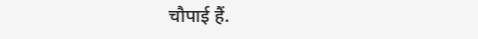चौपाई हैं.